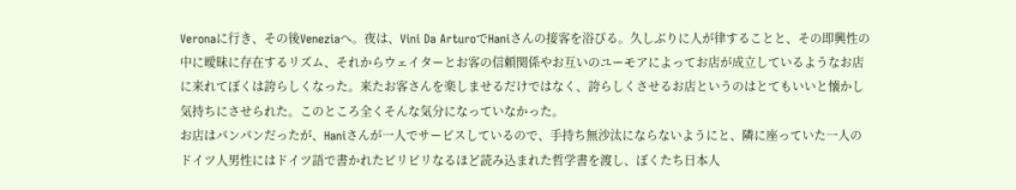Veronaに行き、その後Veneziaへ。夜は、Vini Da ArturoでHaniさんの接客を浴びる。久しぶりに人が律することと、その即興性の中に曖昧に存在するリズム、それからウェイターとお客の信頼関係やお互いのユーモアによってお店が成立しているようなお店に来れてぼくは誇らしくなった。来たお客さんを楽しませるだけではなく、誇らしくさせるお店というのはとてもいいと懐かし気持ちにさせられた。このところ全くそんな気分になっていなかった。
お店はパンパンだったが、Haniさんが一人でサービスしているので、手持ち無沙汰にならないようにと、隣に座っていた一人のドイツ人男性にはドイツ語で書かれたビリビリなるほど読み込まれた哲学書を渡し、ぼくたち日本人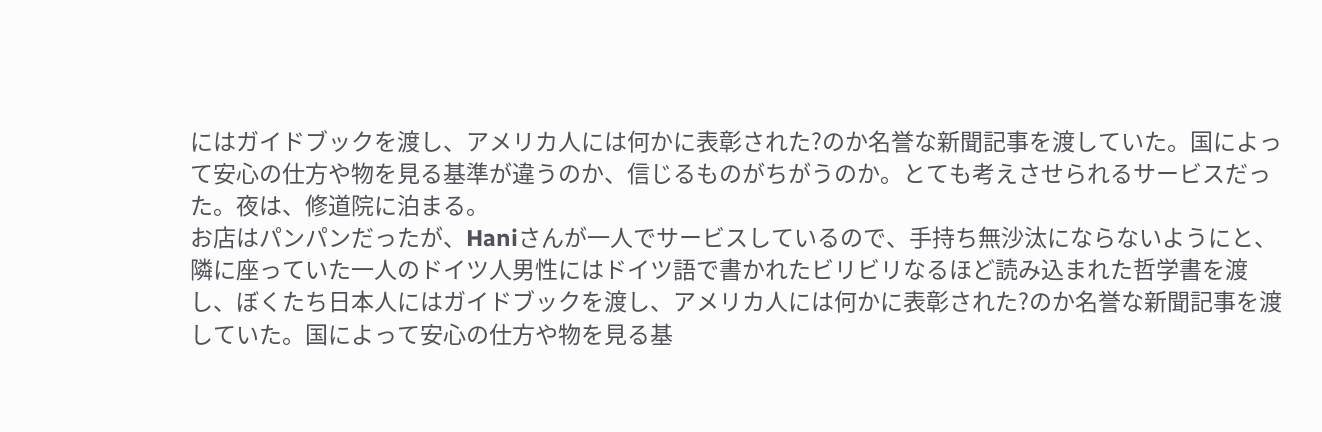にはガイドブックを渡し、アメリカ人には何かに表彰された?のか名誉な新聞記事を渡していた。国によって安心の仕方や物を見る基準が違うのか、信じるものがちがうのか。とても考えさせられるサービスだった。夜は、修道院に泊まる。
お店はパンパンだったが、Haniさんが一人でサービスしているので、手持ち無沙汰にならないようにと、隣に座っていた一人のドイツ人男性にはドイツ語で書かれたビリビリなるほど読み込まれた哲学書を渡し、ぼくたち日本人にはガイドブックを渡し、アメリカ人には何かに表彰された?のか名誉な新聞記事を渡していた。国によって安心の仕方や物を見る基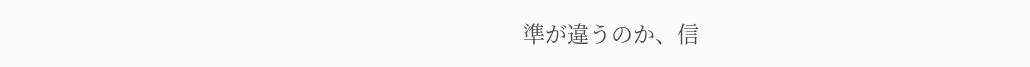準が違うのか、信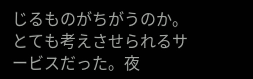じるものがちがうのか。とても考えさせられるサービスだった。夜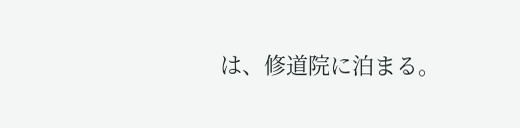は、修道院に泊まる。